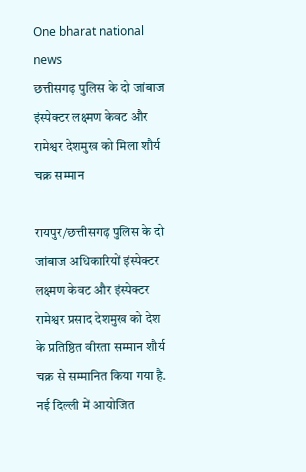One bharat national news
छत्तीसगढ़ पुलिस के दो जांबाज इंस्पेक्टर लक्ष्मण केवट और रामेश्वर देशमुख को मिला शौर्य चक्र सम्मान

रायपुर/छत्तीसगढ़ पुलिस के दो जांबाज अधिकारियों इंस्पेक्टर लक्ष्मण केवट और इंस्पेक्टर रामेश्वर प्रसाद देशमुख को देश के प्रतिष्ठित वीरता सम्मान शौर्य चक्र से सम्मानित किया गया है. नई दिल्ली में आयोजित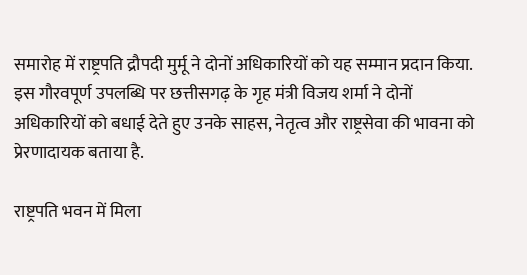समारोह में राष्ट्रपति द्रौपदी मुर्मू ने दोनों अधिकारियों को यह सम्मान प्रदान किया. इस गौरवपूर्ण उपलब्धि पर छत्तीसगढ़ के गृह मंत्री विजय शर्मा ने दोनों अधिकारियों को बधाई देते हुए उनके साहस, नेतृत्व और राष्ट्रसेवा की भावना को प्रेरणादायक बताया है.

राष्ट्रपति भवन में मिला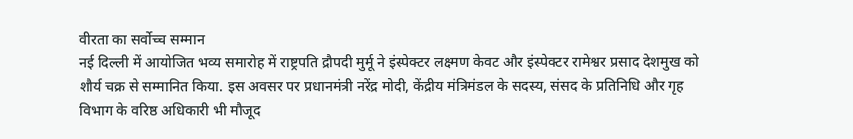वीरता का सर्वोच्च सम्मान
नई दिल्ली में आयोजित भव्य समारोह में राष्ट्रपति द्रौपदी मुर्मू ने इंस्पेक्टर लक्ष्मण केवट और इंस्पेक्टर रामेश्वर प्रसाद देशमुख को शौर्य चक्र से सम्मानित किया. इस अवसर पर प्रधानमंत्री नरेंद्र मोदी, केंद्रीय मंत्रिमंडल के सदस्य, संसद के प्रतिनिधि और गृह विभाग के वरिष्ठ अधिकारी भी मौजूद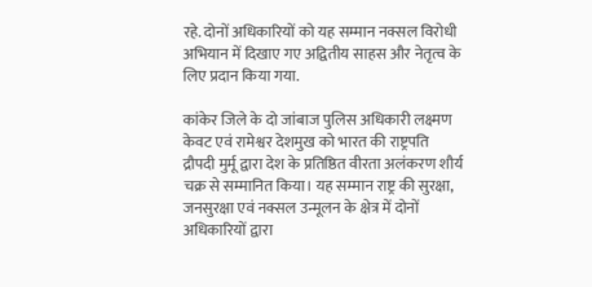रहे. दोनों अधिकारियों को यह सम्मान नक्सल विरोधी अभियान में दिखाए गए अद्वितीय साहस और नेतृत्व के लिए प्रदान किया गया.

कांकेर जिले के दो जांबाज पुलिस अधिकारी लक्ष्मण केवट एवं रामेश्वर देशमुख को भारत की राष्ट्रपति द्रौपदी मुर्मू द्वारा देश के प्रतिष्ठित वीरता अलंकरण शौर्य चक्र से सम्मानित किया। यह सम्मान राष्ट्र की सुरक्षा, जनसुरक्षा एवं नक्सल उन्मूलन के क्षेत्र में दोनों अधिकारियों द्वारा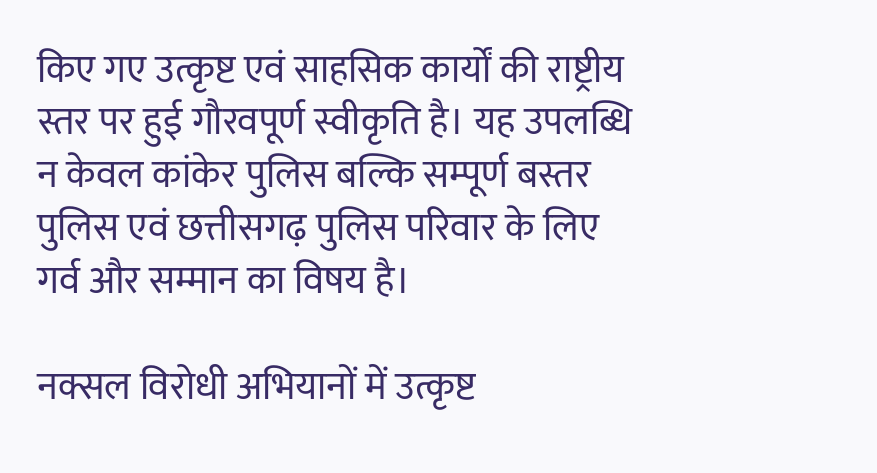किए गए उत्कृष्ट एवं साहसिक कार्यों की राष्ट्रीय स्तर पर हुई गौरवपूर्ण स्वीकृति है। यह उपलब्धि न केवल कांकेर पुलिस बल्कि सम्पूर्ण बस्तर पुलिस एवं छत्तीसगढ़ पुलिस परिवार के लिए गर्व और सम्मान का विषय है।

नक्सल विरोधी अभियानों में उत्कृष्ट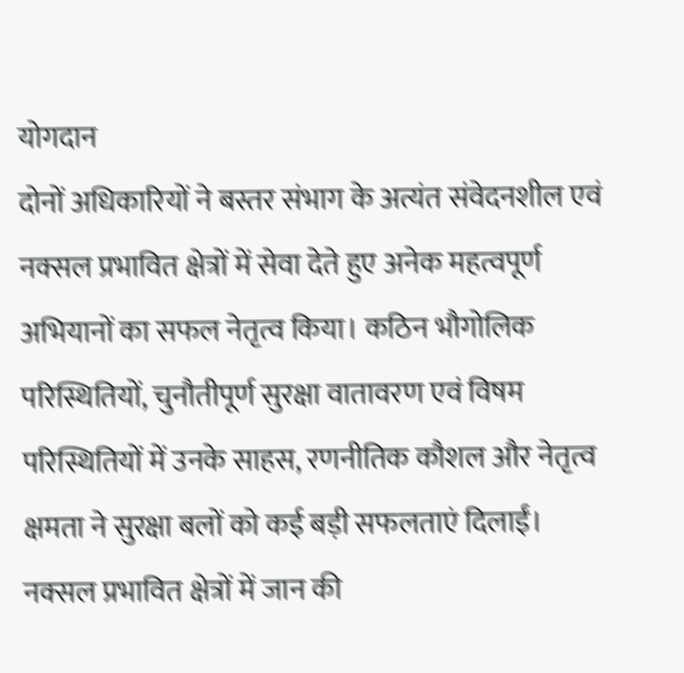योगदान
दोनों अधिकारियों ने बस्तर संभाग के अत्यंत संवेदनशील एवं नक्सल प्रभावित क्षेत्रों में सेवा देते हुए अनेक महत्वपूर्ण अभियानों का सफल नेतृत्व किया। कठिन भौगोलिक परिस्थितियों, चुनौतीपूर्ण सुरक्षा वातावरण एवं विषम परिस्थितियों में उनके साहस, रणनीतिक कौशल और नेतृत्व क्षमता ने सुरक्षा बलों को कई बड़ी सफलताएं दिलाईं।
नक्सल प्रभावित क्षेत्रों में जान की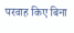परवाह किए बिना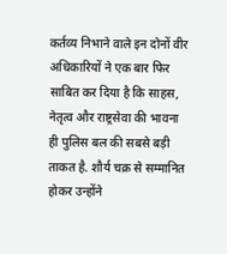कर्तव्य निभाने वाले इन दोनों वीर अधिकारियों ने एक बार फिर साबित कर दिया है कि साहस, नेतृत्व और राष्ट्रसेवा की भावना ही पुलिस बल की सबसे बड़ी ताकत है. शौर्य चक्र से सम्मानित होकर उन्होंने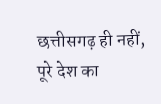छत्तीसगढ़ ही नहीं, पूरे देश का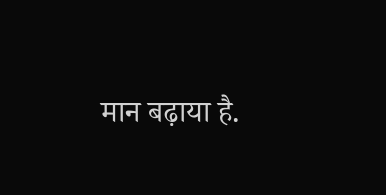मान बढ़ाया है.